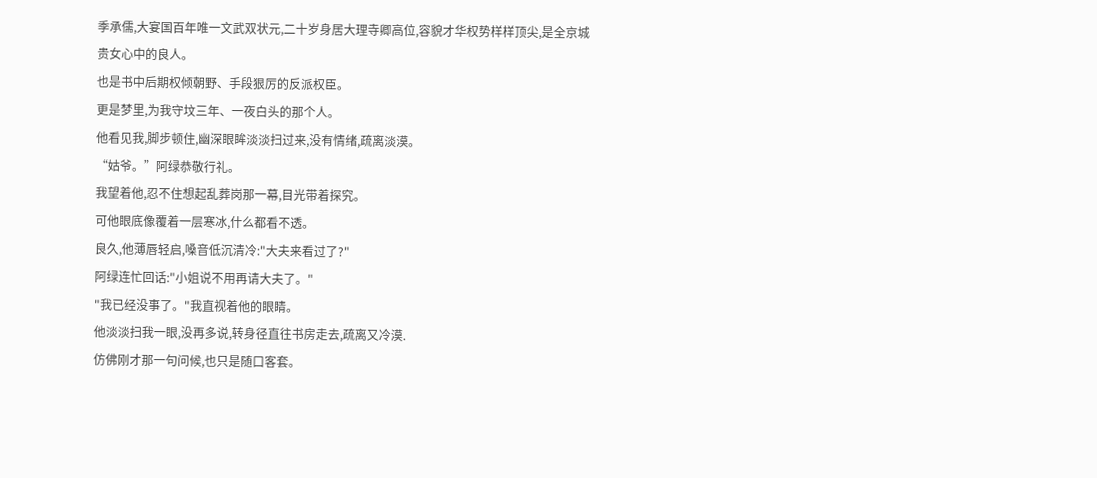季承儒,大宴国百年唯一文武双状元,二十岁身居大理寺卿高位,容貌才华权势样样顶尖,是全京城贵女心中的良人。
也是书中后期权倾朝野、手段狠厉的反派权臣。
更是梦里,为我守坟三年、一夜白头的那个人。
他看见我,脚步顿住,幽深眼眸淡淡扫过来,没有情绪,疏离淡漠。
“姑爷。”阿绿恭敬行礼。
我望着他,忍不住想起乱葬岗那一幕,目光带着探究。
可他眼底像覆着一层寒冰,什么都看不透。
良久,他薄唇轻启,嗓音低沉清冷:"大夫来看过了?"
阿绿连忙回话:"小姐说不用再请大夫了。"
"我已经没事了。"我直视着他的眼睛。
他淡淡扫我一眼,没再多说,转身径直往书房走去,疏离又冷漠.
仿佛刚才那一句问候,也只是随口客套。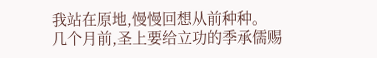我站在原地,慢慢回想从前种种。
几个月前,圣上要给立功的季承儒赐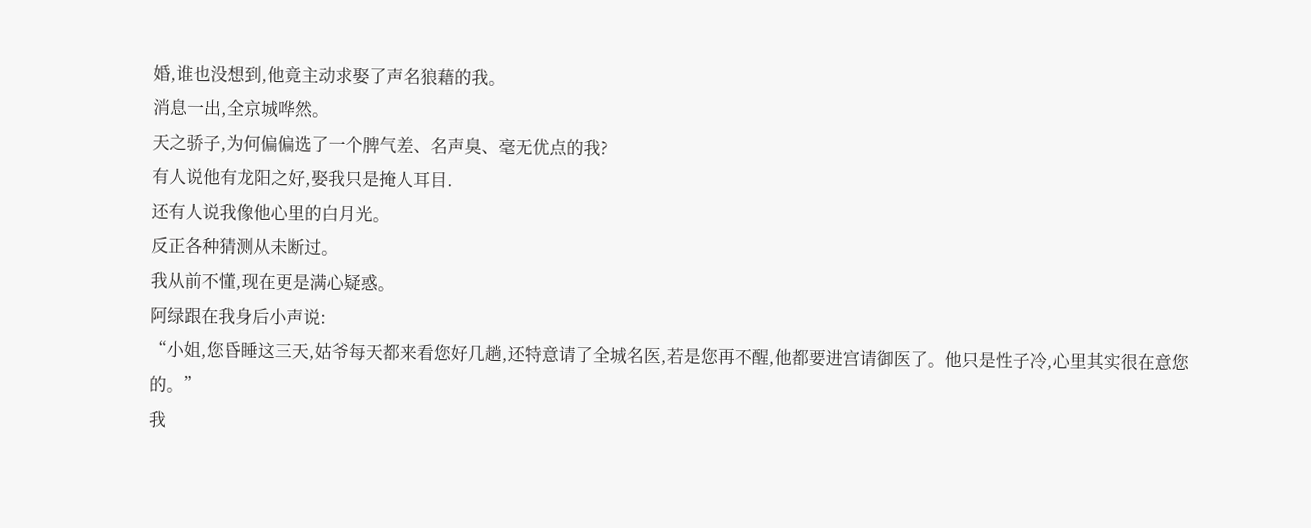婚,谁也没想到,他竟主动求娶了声名狼藉的我。
消息一出,全京城哗然。
天之骄子,为何偏偏选了一个脾气差、名声臭、毫无优点的我?
有人说他有龙阳之好,娶我只是掩人耳目.
还有人说我像他心里的白月光。
反正各种猜测从未断过。
我从前不懂,现在更是满心疑惑。
阿绿跟在我身后小声说:
“小姐,您昏睡这三天,姑爷每天都来看您好几趟,还特意请了全城名医,若是您再不醒,他都要进宫请御医了。他只是性子冷,心里其实很在意您的。”
我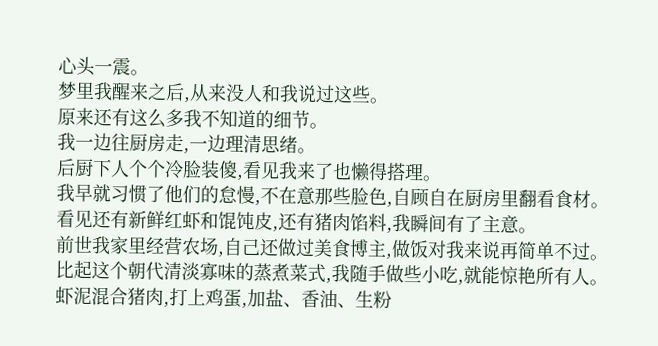心头一震。
梦里我醒来之后,从来没人和我说过这些。
原来还有这么多我不知道的细节。
我一边往厨房走,一边理清思绪。
后厨下人个个冷脸装傻,看见我来了也懒得搭理。
我早就习惯了他们的怠慢,不在意那些脸色,自顾自在厨房里翻看食材。
看见还有新鲜红虾和馄饨皮,还有猪肉馅料,我瞬间有了主意。
前世我家里经营农场,自己还做过美食博主,做饭对我来说再简单不过。
比起这个朝代清淡寡味的蒸煮菜式,我随手做些小吃,就能惊艳所有人。
虾泥混合猪肉,打上鸡蛋,加盐、香油、生粉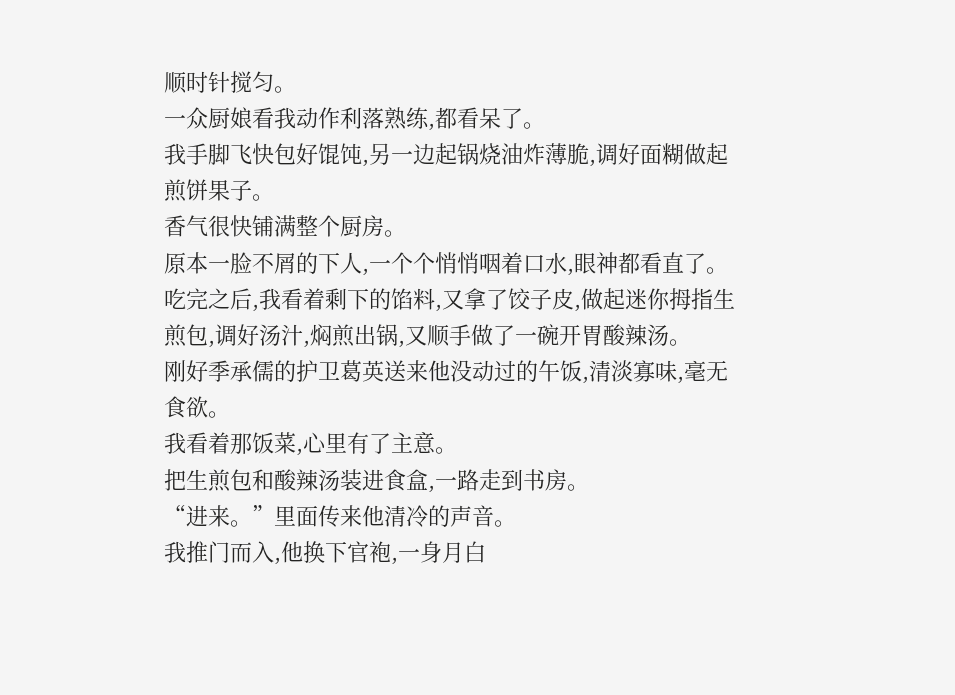顺时针搅匀。
一众厨娘看我动作利落熟练,都看呆了。
我手脚飞快包好馄饨,另一边起锅烧油炸薄脆,调好面糊做起煎饼果子。
香气很快铺满整个厨房。
原本一脸不屑的下人,一个个悄悄咽着口水,眼神都看直了。
吃完之后,我看着剩下的馅料,又拿了饺子皮,做起迷你拇指生煎包,调好汤汁,焖煎出锅,又顺手做了一碗开胃酸辣汤。
刚好季承儒的护卫葛英送来他没动过的午饭,清淡寡味,毫无食欲。
我看着那饭菜,心里有了主意。
把生煎包和酸辣汤装进食盒,一路走到书房。
“进来。”里面传来他清冷的声音。
我推门而入,他换下官袍,一身月白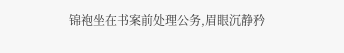锦袍坐在书案前处理公务,眉眼沉静矜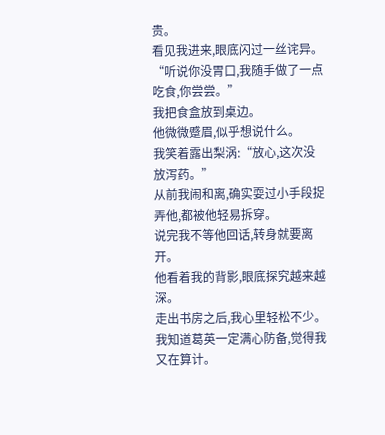贵。
看见我进来,眼底闪过一丝诧异。
“听说你没胃口,我随手做了一点吃食,你尝尝。”
我把食盒放到桌边。
他微微蹙眉,似乎想说什么。
我笑着露出梨涡:“放心,这次没放泻药。”
从前我闹和离,确实耍过小手段捉弄他,都被他轻易拆穿。
说完我不等他回话,转身就要离开。
他看着我的背影,眼底探究越来越深。
走出书房之后,我心里轻松不少。
我知道葛英一定满心防备,觉得我又在算计。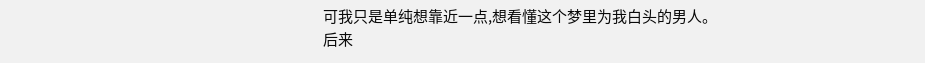可我只是单纯想靠近一点,想看懂这个梦里为我白头的男人。
后来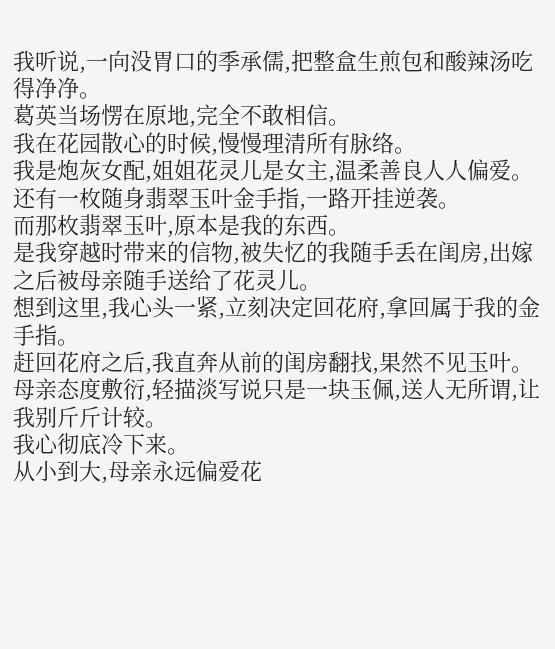我听说,一向没胃口的季承儒,把整盒生煎包和酸辣汤吃得净净。
葛英当场愣在原地,完全不敢相信。
我在花园散心的时候,慢慢理清所有脉络。
我是炮灰女配,姐姐花灵儿是女主,温柔善良人人偏爱。
还有一枚随身翡翠玉叶金手指,一路开挂逆袭。
而那枚翡翠玉叶,原本是我的东西。
是我穿越时带来的信物,被失忆的我随手丢在闺房,出嫁之后被母亲随手送给了花灵儿。
想到这里,我心头一紧,立刻决定回花府,拿回属于我的金手指。
赶回花府之后,我直奔从前的闺房翻找,果然不见玉叶。
母亲态度敷衍,轻描淡写说只是一块玉佩,送人无所谓,让我别斤斤计较。
我心彻底冷下来。
从小到大,母亲永远偏爱花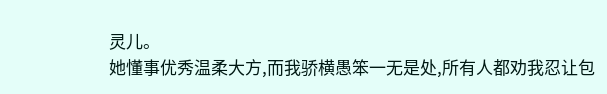灵儿。
她懂事优秀温柔大方,而我骄横愚笨一无是处,所有人都劝我忍让包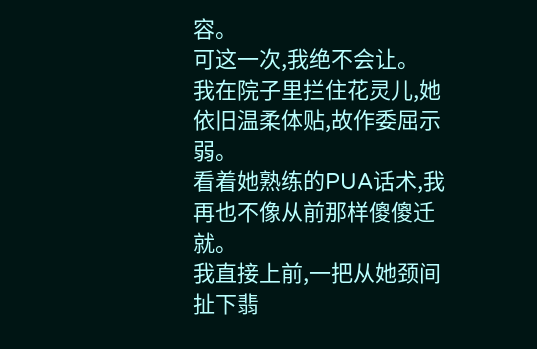容。
可这一次,我绝不会让。
我在院子里拦住花灵儿,她依旧温柔体贴,故作委屈示弱。
看着她熟练的PUA话术,我再也不像从前那样傻傻迁就。
我直接上前,一把从她颈间扯下翡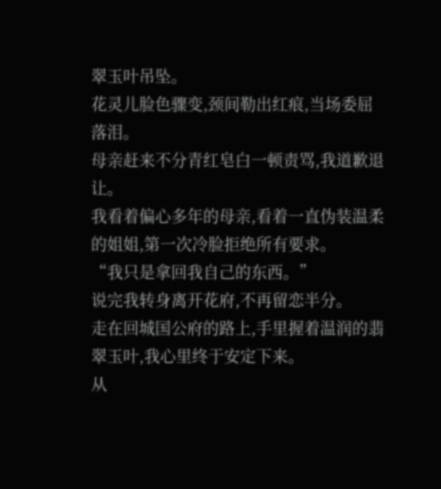翠玉叶吊坠。
花灵儿脸色骤变,颈间勒出红痕,当场委屈落泪。
母亲赶来不分青红皂白一顿责骂,我道歉退让。
我看着偏心多年的母亲,看着一直伪装温柔的姐姐,第一次冷脸拒绝所有要求。
“我只是拿回我自己的东西。”
说完我转身离开花府,不再留恋半分。
走在回城国公府的路上,手里握着温润的翡翠玉叶,我心里终于安定下来。
从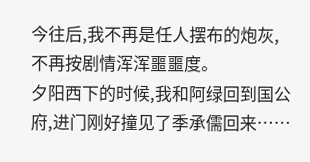今往后,我不再是任人摆布的炮灰,不再按剧情浑浑噩噩度。
夕阳西下的时候,我和阿绿回到国公府,进门刚好撞见了季承儒回来……